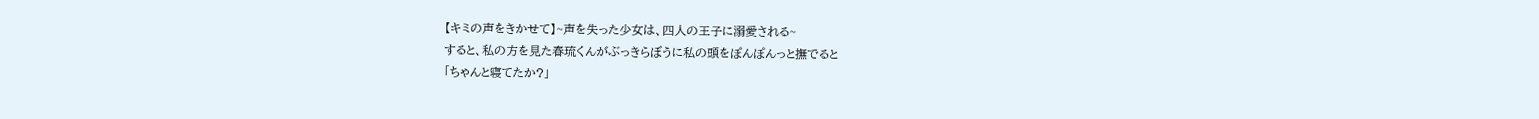【キミの声をきかせて】~声を失った少女は、四人の王子に溺愛される~
すると、私の方を見た春琉くんがぶっきらぼうに私の頭をぽんぽんっと撫でると
「ちゃんと寝てたか?」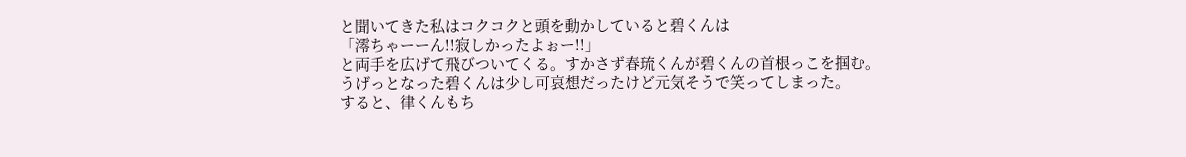と聞いてきた私はコクコクと頭を動かしていると碧くんは
「澪ちゃーーん!!寂しかったよぉー!!」
と両手を広げて飛びついてくる。すかさず春琉くんが碧くんの首根っこを掴む。
うげっとなった碧くんは少し可哀想だったけど元気そうで笑ってしまった。
すると、律くんもち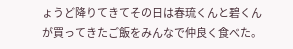ょうど降りてきてその日は春琉くんと碧くんが買ってきたご飯をみんなで仲良く食べた。